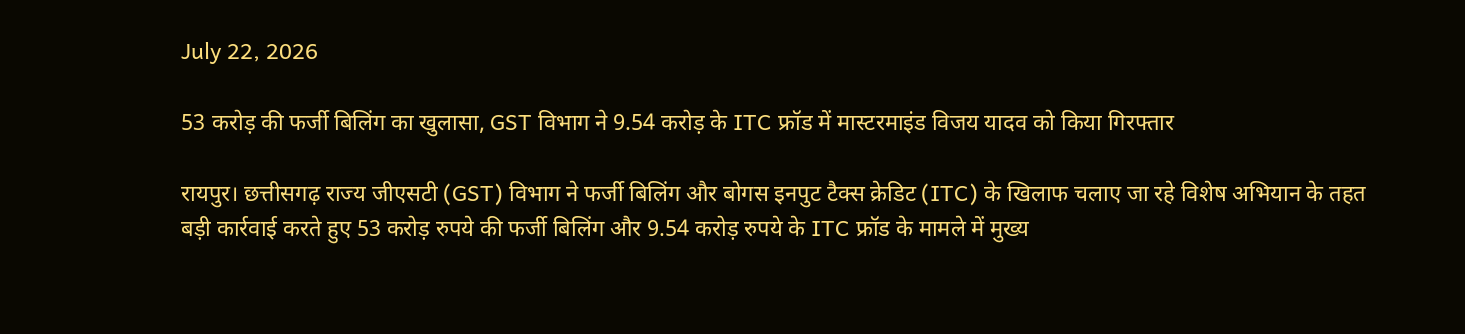July 22, 2026

53 करोड़ की फर्जी बिलिंग का खुलासा, GST विभाग ने 9.54 करोड़ के ITC फ्रॉड में मास्टरमाइंड विजय यादव को किया गिरफ्तार

रायपुर। छत्तीसगढ़ राज्य जीएसटी (GST) विभाग ने फर्जी बिलिंग और बोगस इनपुट टैक्स क्रेडिट (ITC) के खिलाफ चलाए जा रहे विशेष अभियान के तहत बड़ी कार्रवाई करते हुए 53 करोड़ रुपये की फर्जी बिलिंग और 9.54 करोड़ रुपये के ITC फ्रॉड के मामले में मुख्य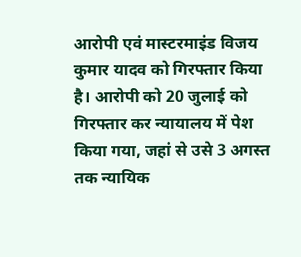आरोपी एवं मास्टरमाइंड विजय कुमार यादव को गिरफ्तार किया है। आरोपी को 20 जुलाई को गिरफ्तार कर न्यायालय में पेश किया गया, जहां से उसे 3 अगस्त तक न्यायिक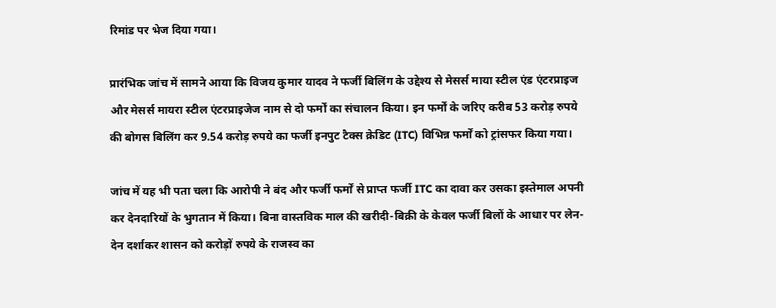रिमांड पर भेज दिया गया।

प्रारंभिक जांच में सामने आया कि विजय कुमार यादव ने फर्जी बिलिंग के उद्देश्य से मेसर्स माया स्टील एंड एंटरप्राइज और मेसर्स मायरा स्टील एंटरप्राइजेज नाम से दो फर्मों का संचालन किया। इन फर्मों के जरिए करीब 53 करोड़ रुपये की बोगस बिलिंग कर 9.54 करोड़ रुपये का फर्जी इनपुट टैक्स क्रेडिट (ITC) विभिन्न फर्मों को ट्रांसफर किया गया।

जांच में यह भी पता चला कि आरोपी ने बंद और फर्जी फर्मों से प्राप्त फर्जी ITC का दावा कर उसका इस्तेमाल अपनी कर देनदारियों के भुगतान में किया। बिना वास्तविक माल की खरीदी-बिक्री के केवल फर्जी बिलों के आधार पर लेन-देन दर्शाकर शासन को करोड़ों रुपये के राजस्व का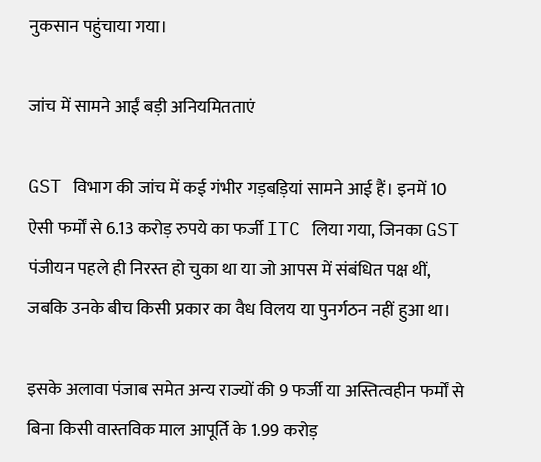नुकसान पहुंचाया गया।

जांच में सामने आईं बड़ी अनियमितताएं

GST विभाग की जांच में कई गंभीर गड़बड़ियां सामने आई हैं। इनमें 10 ऐसी फर्मों से 6.13 करोड़ रुपये का फर्जी ITC लिया गया, जिनका GST पंजीयन पहले ही निरस्त हो चुका था या जो आपस में संबंधित पक्ष थीं, जबकि उनके बीच किसी प्रकार का वैध विलय या पुनर्गठन नहीं हुआ था।

इसके अलावा पंजाब समेत अन्य राज्यों की 9 फर्जी या अस्तित्वहीन फर्मों से बिना किसी वास्तविक माल आपूर्ति के 1.99 करोड़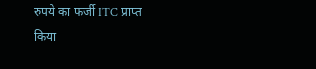रुपये का फर्जी ITC प्राप्त किया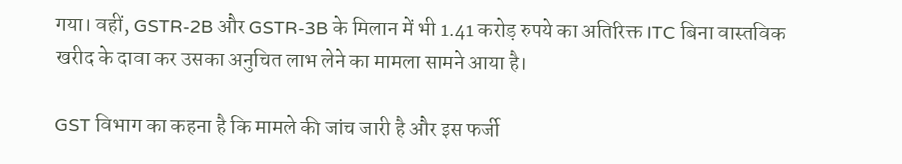गया। वहीं, GSTR-2B और GSTR-3B के मिलान में भी 1.41 करोड़ रुपये का अतिरिक्त ITC बिना वास्तविक खरीद के दावा कर उसका अनुचित लाभ लेने का मामला सामने आया है।

GST विभाग का कहना है कि मामले की जांच जारी है और इस फर्जी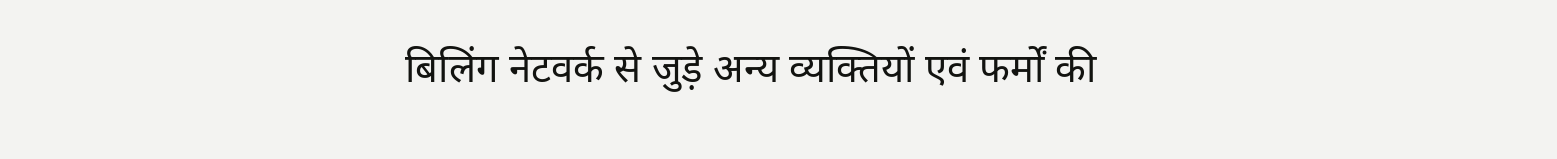बिलिंग नेटवर्क से जुड़े अन्य व्यक्तियों एवं फर्मों की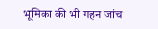भूमिका की भी गहन जांच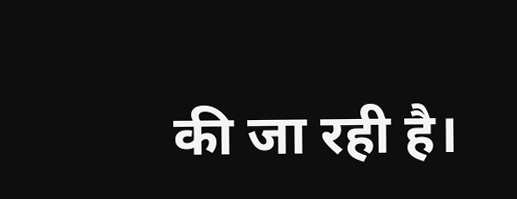की जा रही है।